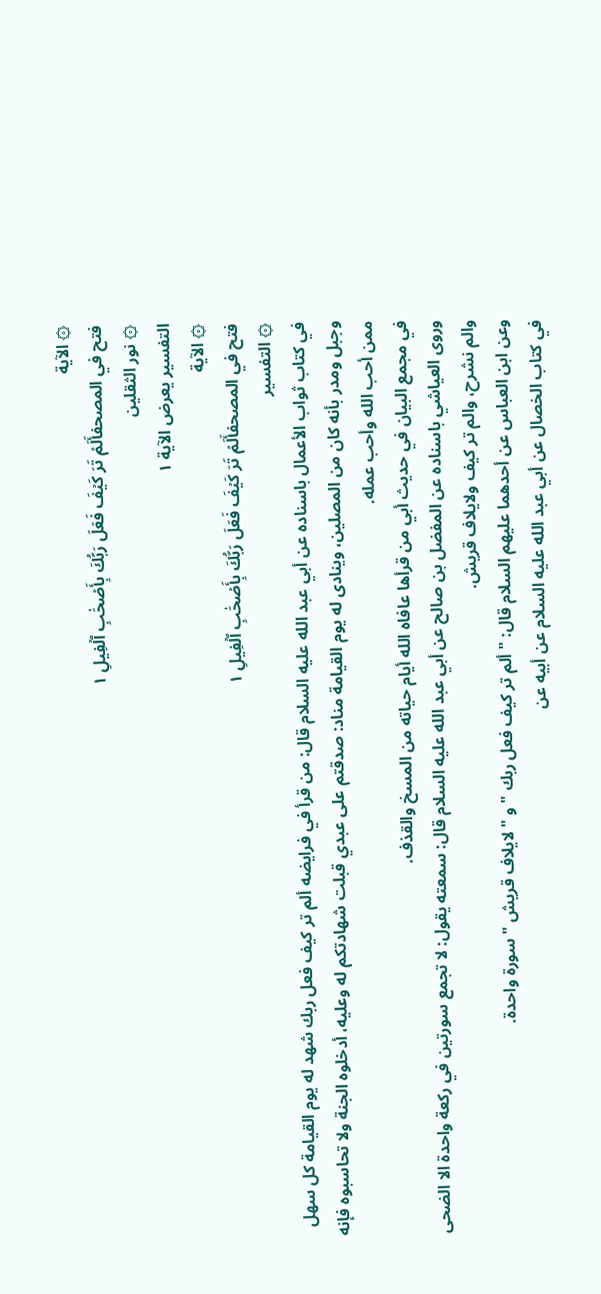۞ الآية
فتح في المصحفأَلَمۡ تَرَ كَيۡفَ فَعَلَ رَبُّكَ بِأَصۡحَٰبِ ٱلۡفِيلِ ١
۞ نور الثقلين
التفسير يعرض الآية ١
۞ الآية
فتح في المصحفأَلَمۡ تَرَ كَيۡفَ فَعَلَ رَبُّكَ بِأَصۡحَٰبِ ٱلۡفِيلِ ١
۞ التفسير
في كتاب ثواب الأعمال باسناده عن أبي عبد الله عليه السلام قال: من قرأ في فرايضه ألم تر كيف فعل ربك شهد له يوم القيامة كل سهل وجبل ومدر بأنه كان من المصلين، وينادى له يوم القيامة مناد: صدقتم على عبدي قبلت شهادتكم له وعليه، أدخلوه الجنة ولا تحاسبوه فإنه ممن أحب الله وأحب عمله.
في مجمع البيان في حديث أبي من قرأها عافاه الله أيام حياته من المسخ والقذف.
وروى العياشي باسناده عن المفضل بن صالح عن أبي عبد الله عليه السلام قال: سمعته يقول: لا تجمع سورتين في ركعة واحدة الا الضحى والم نشرح، والم تر كيف ولايلاف قريش.
وعن ابن العباس عن أحدهما عليهم السلام قال: " ألم تر كيف فعل ربك " و " لايلاف قريش " سورة واحدة.
في كتاب الخصال عن أبي عبد الله عليه السلام عن أبيه عن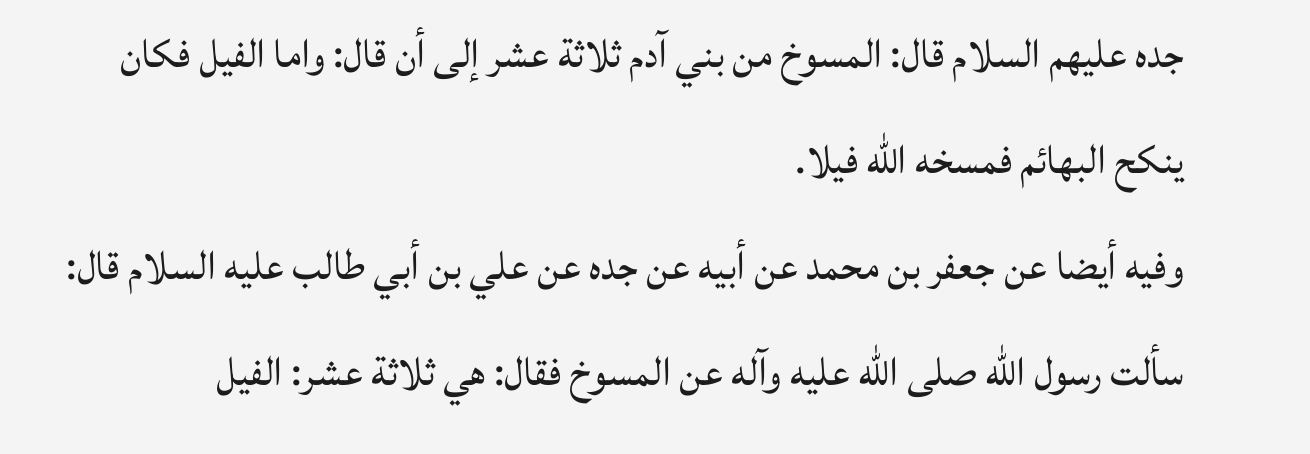جده عليهم السلام قال: المسوخ من بني آدم ثلاثة عشر إلى أن قال: واما الفيل فكان ينكح البهائم فمسخه الله فيلا.
وفيه أيضا عن جعفر بن محمد عن أبيه عن جده عن علي بن أبي طالب عليه السلام قال: سألت رسول الله صلى الله عليه وآله عن المسوخ فقال: هي ثلاثة عشر: الفيل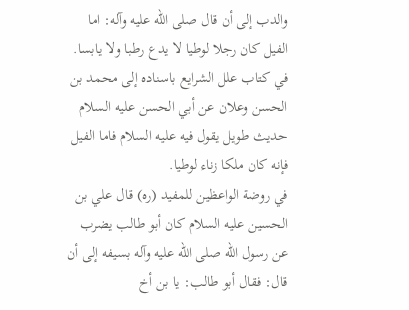والدب إلى أن قال صلى الله عليه وآله: اما الفيل كان رجلا لوطيا لا يدع رطبا ولا يابسا.
في كتاب علل الشرايع باسناده إلى محمد بن الحسن وعلان عن أبي الحسن عليه السلام حديث طويل يقول فيه عليه السلام فاما الفيل فإنه كان ملكا زناء لوطيا.
في روضة الواعظين للمفيد (ره) قال علي بن الحسين عليه السلام كان أبو طالب يضرب عن رسول الله صلى الله عليه وآله بسيفه إلى أن قال: فقال أبو طالب: يا بن أخ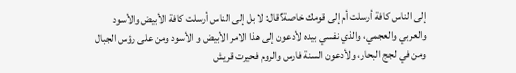إلى الناس كافة أرسلت أم إلى قومك خاصة؟قال: لا بل إلى الناس أرسلت كافة الأبيض والأسود والعربي والعجمي، والذي نفسي بيده لأدعون إلى هذا الامر الأبيض و الأسود ومن على رؤس الجبال ومن في لجج البحار، ولأدعون السنة فارس والروم فحيرت قريش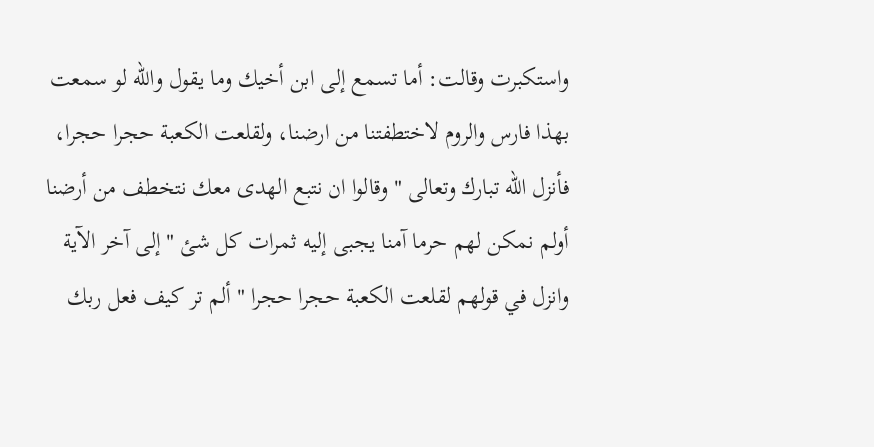واستكبرت وقالت: أما تسمع إلى ابن أخيك وما يقول والله لو سمعت بهذا فارس والروم لاختطفتنا من ارضنا، ولقلعت الكعبة حجرا حجرا، فأنزل الله تبارك وتعالى " وقالوا ان نتبع الهدى معك نتخطف من أرضنا أولم نمكن لهم حرما آمنا يجبى إليه ثمرات كل شئ " إلى آخر الآية وانزل في قولهم لقلعت الكعبة حجرا حجرا " ألم تر كيف فعل ربك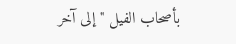بأصحاب الفيل " إلى آخر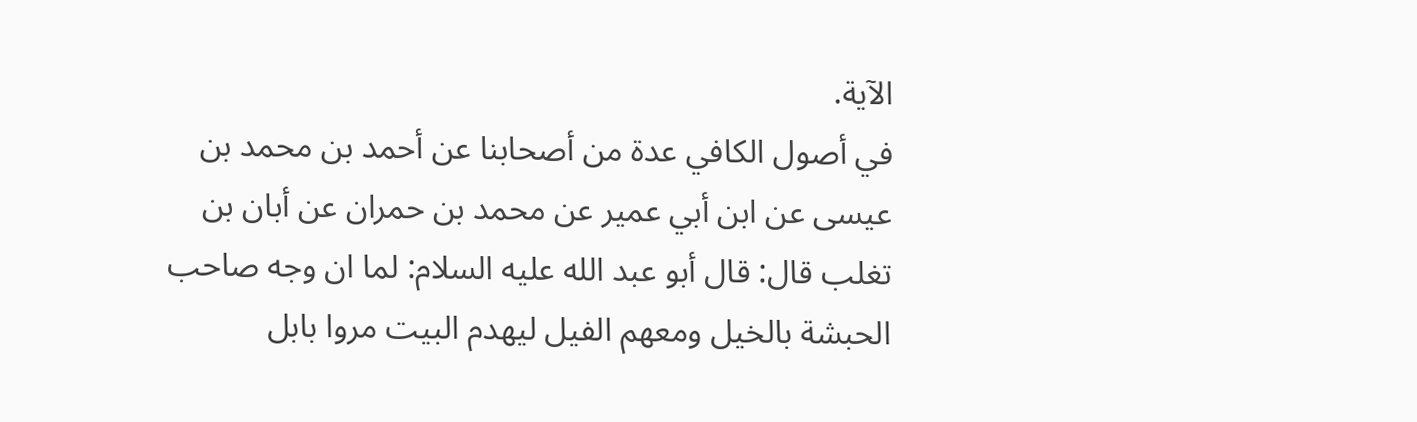الآية.
في أصول الكافي عدة من أصحابنا عن أحمد بن محمد بن عيسى عن ابن أبي عمير عن محمد بن حمران عن أبان بن تغلب قال: قال أبو عبد الله عليه السلام: لما ان وجه صاحب الحبشة بالخيل ومعهم الفيل ليهدم البيت مروا بابل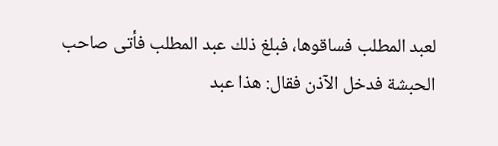لعبد المطلب فساقوها، فبلغ ذلك عبد المطلب فأتى صاحب الحبشة فدخل الآذن فقال: هذا عبد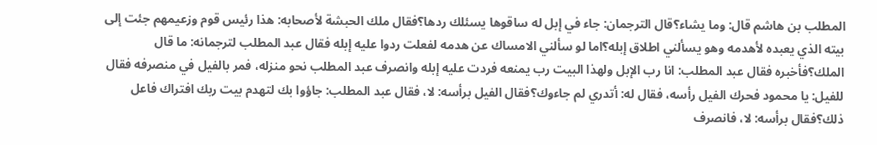المطلب بن هاشم قال: وما يشاء؟قال الترجمان: جاء في إبل له ساقوها يسئلك ردها؟فقال ملك الحبشة لأصحابه: هذا رئيس قوم وزعيمهم جئت إلى بيته الذي يعبده لأهدمه وهو يسألني اطلاق إبله؟اما لو سألني الامساك عن هدمه لفعلت ردوا عليه إبله فقال عبد المطلب لترجمانه: ما قال الملك؟فأخبره فقال عبد المطلب: انا رب الإبل ولهذا البيت رب يمنعه فردت عليه إبله وانصرف عبد المطلب نحو منزله، فمر بالفيل في منصرفه فقال للفيل: يا محمود فحرك الفيل رأسه، فقال له: أتدري لم جاءوك؟فقال الفيل برأسه: لا، فقال عبد المطلب: جاؤوا بك لتهدم بيت ربك افتراك فاعل ذلك؟فقال برأسه: لا، فانصرف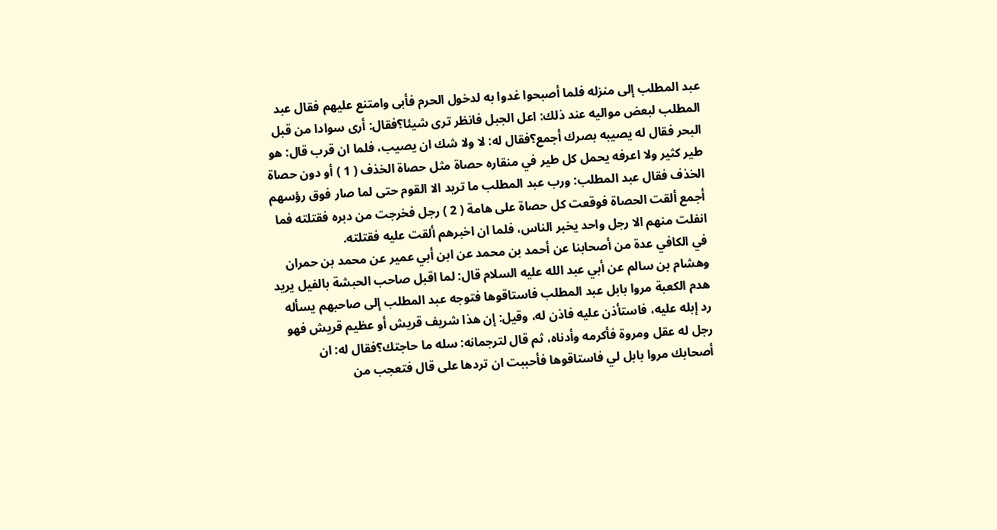عبد المطلب إلى منزله فلما أصبحوا غدوا به لدخول الحرم فأبى وامتنع عليهم فقال عبد المطلب لبعض مواليه عند ذلك: اعل الجبل فانظر ترى شيئا؟فقال: أرى سوادا من قبل البحر فقال له يصيبه بصرك أجمع؟فقال له: لا ولا شك ان يصيب، فلما ان قرب قال: هو طير كثير ولا اعرفه يحمل كل طير في منقاره حصاة مثل حصاة الخذف ( 1 ) أو دون حصاة الخذف فقال عبد المطلب: ورب عبد المطلب ما تريد الا القوم حتى لما صار فوق رؤسهم أجمع ألقت الحصاة فوقعت كل حصاة على هامة ( 2 ) رجل فخرجت من دبره فقتلته فما انفلت منهم الا رجل واحد يخبر الناس، فلما ان اخبرهم ألقت عليه فقتلته.
في الكافي عدة من أصحابنا عن أحمد بن محمد عن ابن أبي عمير عن محمد بن حمران وهشام بن سالم عن أبي عبد الله عليه السلام قال: لما اقبل صاحب الحبشة بالفيل يريد هدم الكعبة مروا بابل عبد المطلب فاستاقوها فتوجه عبد المطلب إلى صاحبهم يسأله رد إبله عليه، فاستأذن عليه فاذن له، وقيل: إن هذا شريف قريش أو عظيم قريش فهو رجل له عقل ومروة فأكرمه وأدناه، ثم قال لترجمانه: سله ما حاجتك؟فقال له: ان أصحابك مروا بابل لي فاستاقوها فأحببت ان تردها على قال فتعجب من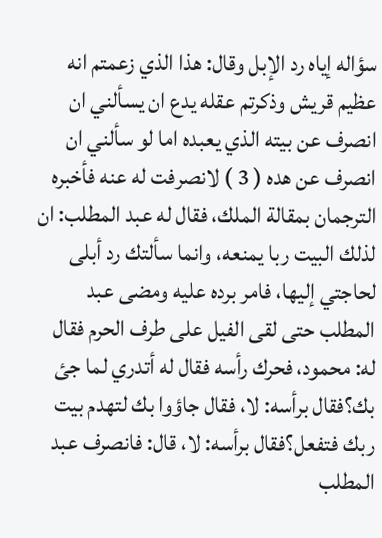سؤاله إياه رد الإبل وقال: هذا الذي زعمتم انه عظيم قريش وذكرتم عقله يدع ان يسألني ان انصرف عن بيته الذي يعبده اما لو سألني ان انصرف عن هده ( 3 ) لانصرفت له عنه فأخبره الترجمان بمقالة الملك، فقال له عبد المطلب: ان لذلك البيت ربا يمنعه، وانما سألتك رد أبلى لحاجتي إليها، فامر برده عليه ومضى عبد المطلب حتى لقى الفيل على طرف الحرم فقال له: محمود، فحرك رأسه فقال له أتدري لما جئ بك؟فقال برأسه: لا، فقال جاؤوا بك لتهدم بيت ربك فتفعل؟فقال برأسه: لا، قال: فانصرف عبد المطلب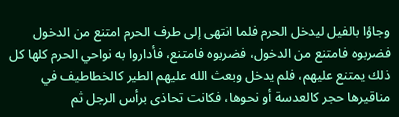وجاؤا بالفيل ليدخل الحرم فلما انتهى إلى طرف الحرم امتنع من الدخول فضربوه فامتنع من الدخول، فضربوه فامتنع، فأداروا به نواحي الحرم كلها كل ذلك يمتنع عليهم، فلم يدخل وبعث الله عليهم الطير كالخطاطيف في مناقيرها حجر كالعدسة أو نحوها، فكانت تحاذى برأس الرجل ثم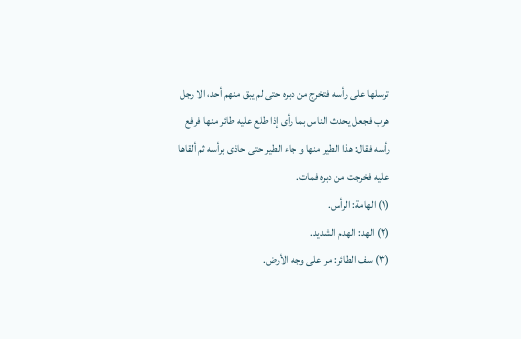ترسلها على رأسه فتخرج من دبره حتى لم يبق منهم أحد، الا رجل هرب فجعل يحدث الناس بما رأى إذا طلع عليه طائر منها فرفع رأسه فقال: هذا الطير منها و جاء الطير حتى حاذى برأسه ثم ألقاها عليه فخرجت من دبره فمات.
(١) الهامة: الرأس.
(٢) الهد: الهدم الشديد.
(٣) سف الطائر: مر على وجه الأرض.